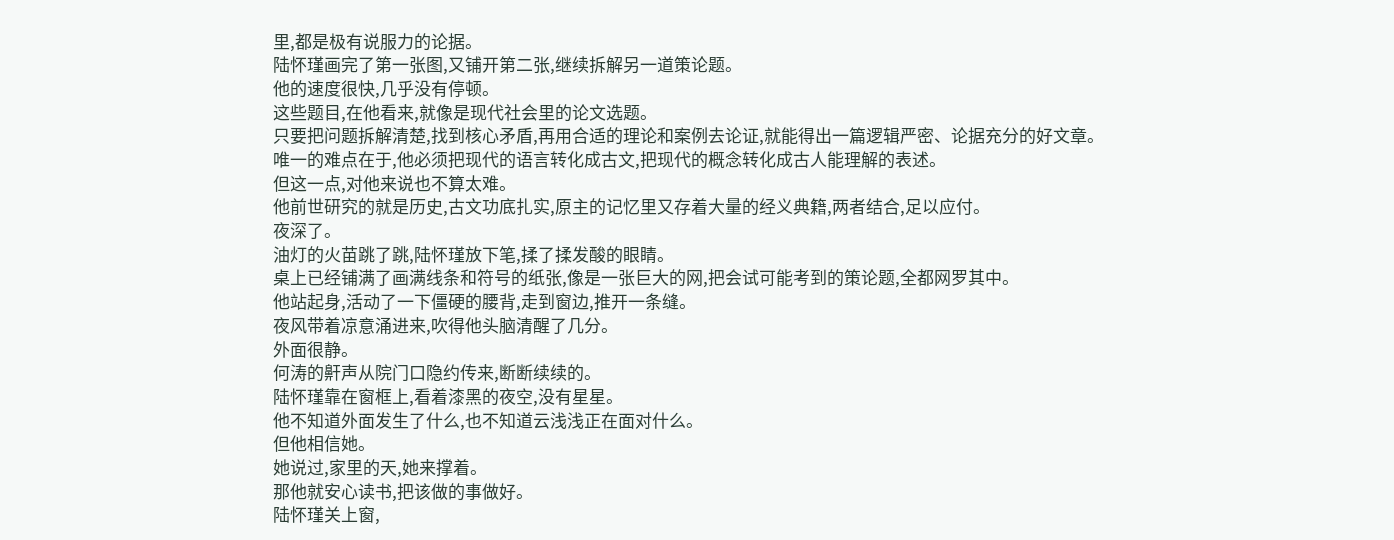里,都是极有说服力的论据。
陆怀瑾画完了第一张图,又铺开第二张,继续拆解另一道策论题。
他的速度很快,几乎没有停顿。
这些题目,在他看来,就像是现代社会里的论文选题。
只要把问题拆解清楚,找到核心矛盾,再用合适的理论和案例去论证,就能得出一篇逻辑严密、论据充分的好文章。
唯一的难点在于,他必须把现代的语言转化成古文,把现代的概念转化成古人能理解的表述。
但这一点,对他来说也不算太难。
他前世研究的就是历史,古文功底扎实,原主的记忆里又存着大量的经义典籍,两者结合,足以应付。
夜深了。
油灯的火苗跳了跳,陆怀瑾放下笔,揉了揉发酸的眼睛。
桌上已经铺满了画满线条和符号的纸张,像是一张巨大的网,把会试可能考到的策论题,全都网罗其中。
他站起身,活动了一下僵硬的腰背,走到窗边,推开一条缝。
夜风带着凉意涌进来,吹得他头脑清醒了几分。
外面很静。
何涛的鼾声从院门口隐约传来,断断续续的。
陆怀瑾靠在窗框上,看着漆黑的夜空,没有星星。
他不知道外面发生了什么,也不知道云浅浅正在面对什么。
但他相信她。
她说过,家里的天,她来撑着。
那他就安心读书,把该做的事做好。
陆怀瑾关上窗,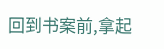回到书案前,拿起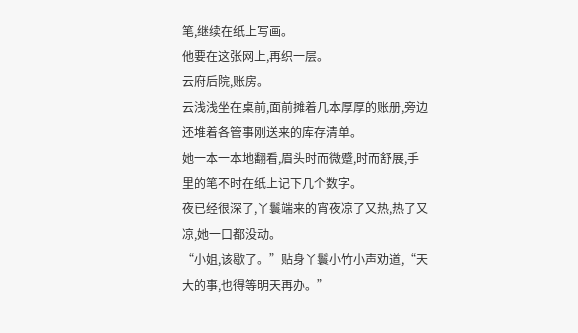笔,继续在纸上写画。
他要在这张网上,再织一层。
云府后院,账房。
云浅浅坐在桌前,面前摊着几本厚厚的账册,旁边还堆着各管事刚送来的库存清单。
她一本一本地翻看,眉头时而微蹙,时而舒展,手里的笔不时在纸上记下几个数字。
夜已经很深了,丫鬟端来的宵夜凉了又热,热了又凉,她一口都没动。
“小姐,该歇了。”贴身丫鬟小竹小声劝道,“天大的事,也得等明天再办。”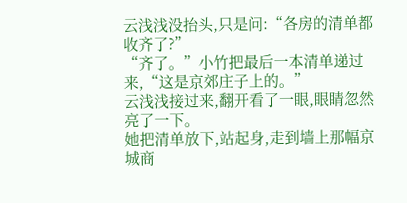云浅浅没抬头,只是问:“各房的清单都收齐了?”
“齐了。”小竹把最后一本清单递过来,“这是京郊庄子上的。”
云浅浅接过来,翻开看了一眼,眼睛忽然亮了一下。
她把清单放下,站起身,走到墙上那幅京城商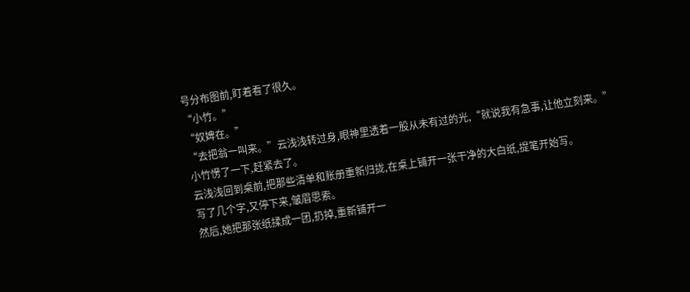号分布图前,盯着看了很久。
“小竹。”
“奴婢在。”
“去把翁一叫来。”云浅浅转过身,眼神里透着一股从未有过的光,“就说我有急事,让他立刻来。”
小竹愣了一下,赶紧去了。
云浅浅回到桌前,把那些清单和账册重新归拢,在桌上铺开一张干净的大白纸,提笔开始写。
写了几个字,又停下来,皱眉思索。
然后,她把那张纸揉成一团,扔掉,重新铺开一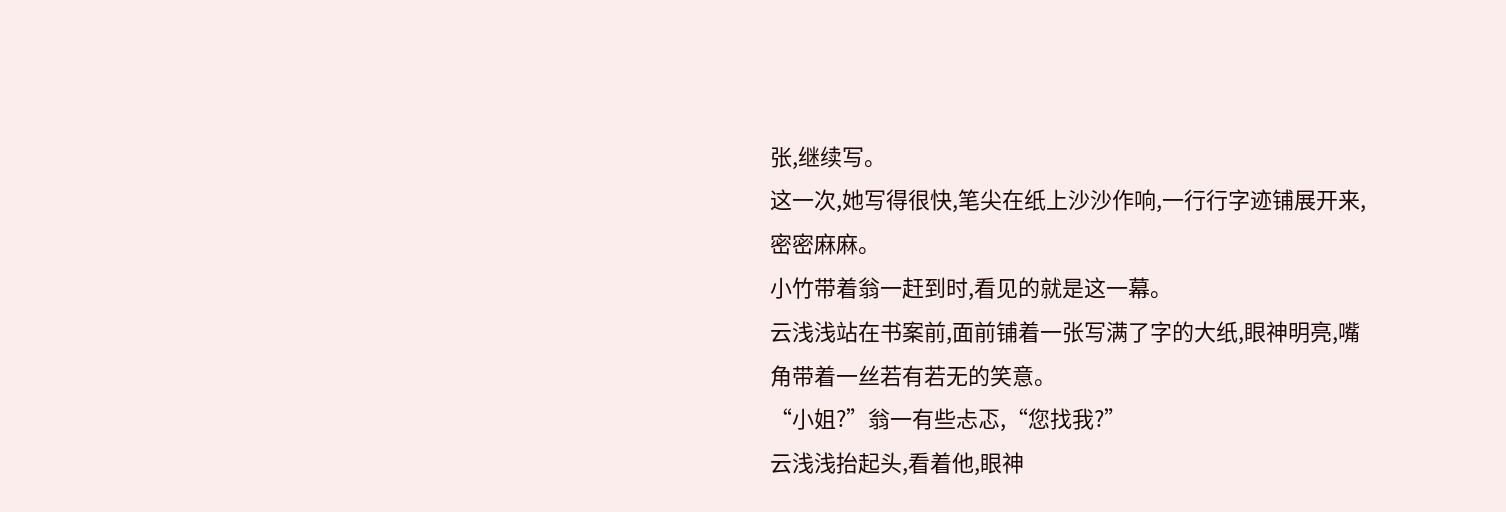张,继续写。
这一次,她写得很快,笔尖在纸上沙沙作响,一行行字迹铺展开来,密密麻麻。
小竹带着翁一赶到时,看见的就是这一幕。
云浅浅站在书案前,面前铺着一张写满了字的大纸,眼神明亮,嘴角带着一丝若有若无的笑意。
“小姐?”翁一有些忐忑,“您找我?”
云浅浅抬起头,看着他,眼神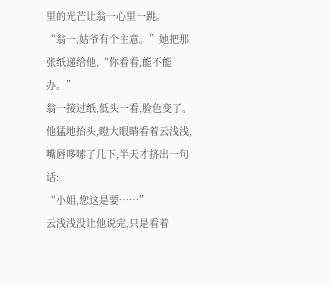里的光芒让翁一心里一跳。
“翁一,姑爷有个主意。”她把那张纸递给他,“你看看,能不能办。”
翁一接过纸,低头一看,脸色变了。
他猛地抬头,瞪大眼睛看着云浅浅,嘴唇哆嗦了几下,半天才挤出一句话:
“小姐,您这是要……”
云浅浅没让他说完,只是看着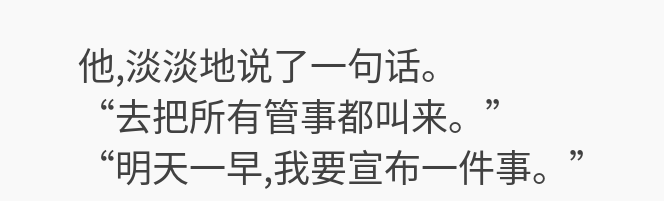他,淡淡地说了一句话。
“去把所有管事都叫来。”
“明天一早,我要宣布一件事。”